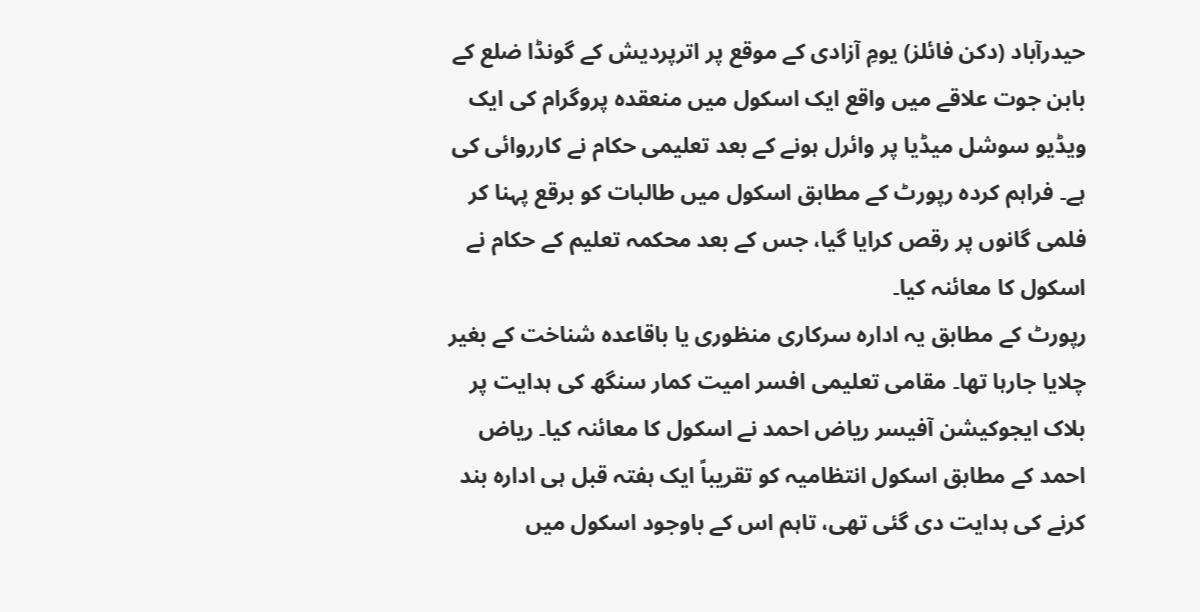حیدرآباد (دکن فائلز) یومِ آزادی کے موقع پر اترپردیش کے گونڈا ضلع کے بابن جوت علاقے میں واقع ایک اسکول میں منعقدہ پروگرام کی ایک ویڈیو سوشل میڈیا پر وائرل ہونے کے بعد تعلیمی حکام نے کارروائی کی ہے۔ فراہم کردہ رپورٹ کے مطابق اسکول میں طالبات کو برقع پہنا کر فلمی گانوں پر رقص کرایا گیا، جس کے بعد محکمہ تعلیم کے حکام نے اسکول کا معائنہ کیا۔
رپورٹ کے مطابق یہ ادارہ سرکاری منظوری یا باقاعدہ شناخت کے بغیر چلایا جارہا تھا۔ مقامی تعلیمی افسر امیت کمار سنگھ کی ہدایت پر بلاک ایجوکیشن آفیسر ریاض احمد نے اسکول کا معائنہ کیا۔ ریاض احمد کے مطابق اسکول انتظامیہ کو تقریباً ایک ہفتہ قبل ہی ادارہ بند کرنے کی ہدایت دی گئی تھی، تاہم اس کے باوجود اسکول میں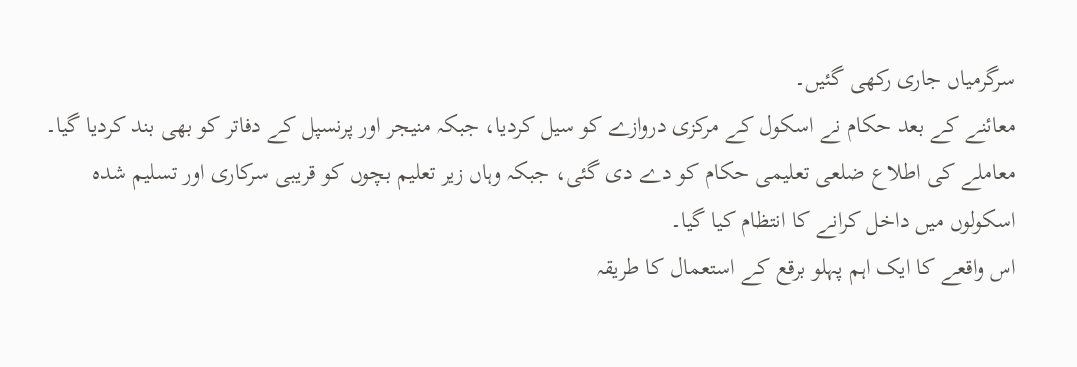سرگرمیاں جاری رکھی گئیں۔
معائنے کے بعد حکام نے اسکول کے مرکزی دروازے کو سیل کردیا، جبکہ منیجر اور پرنسپل کے دفاتر کو بھی بند کردیا گیا۔ معاملے کی اطلاع ضلعی تعلیمی حکام کو دے دی گئی، جبکہ وہاں زیر تعلیم بچوں کو قریبی سرکاری اور تسلیم شدہ اسکولوں میں داخل کرانے کا انتظام کیا گیا۔
اس واقعے کا ایک اہم پہلو برقع کے استعمال کا طریقہ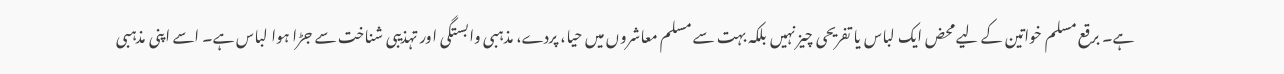ہے۔ برقع مسلم خواتین کے لیے محض ایک لباس یا تفریحی چیز نہیں بلکہ بہت سے مسلم معاشروں میں حیا، پردے، مذہبی وابستگی اور تہذیبی شناخت سے جڑا ہوا لباس ہے۔ اسے اپنی مذہبی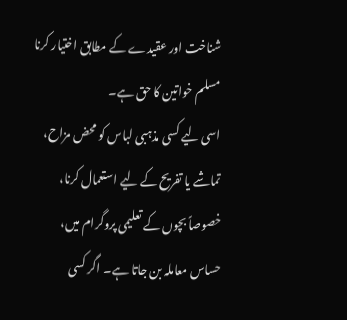شناخت اور عقیدے کے مطابق اختیار کرنا مسلم خواتین کا حق ہے۔
اسی لیے کسی مذہبی لباس کو محض مزاح، تماشے یا تفریح کے لیے استعمال کرنا، خصوصاً بچوں کے تعلیمی پروگرام میں، حساس معاملہ بن جاتا ہے۔ اگر کسی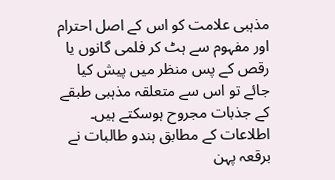مذہبی علامت کو اس کے اصل احترام اور مفہوم سے ہٹ کر فلمی گانوں یا رقص کے پس منظر میں پیش کیا جائے تو اس سے متعلقہ مذہبی طبقے کے جذبات مجروح ہوسکتے ہیں۔
اطلاعات کے مطابق ہندو طالبات نے برقعہ پہن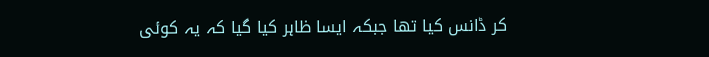کر ڈانس کیا تھا جبکہ ایسا ظاہر کیا گیا کہ یہ کوئی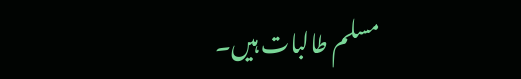مسلم طالبات ہیں۔